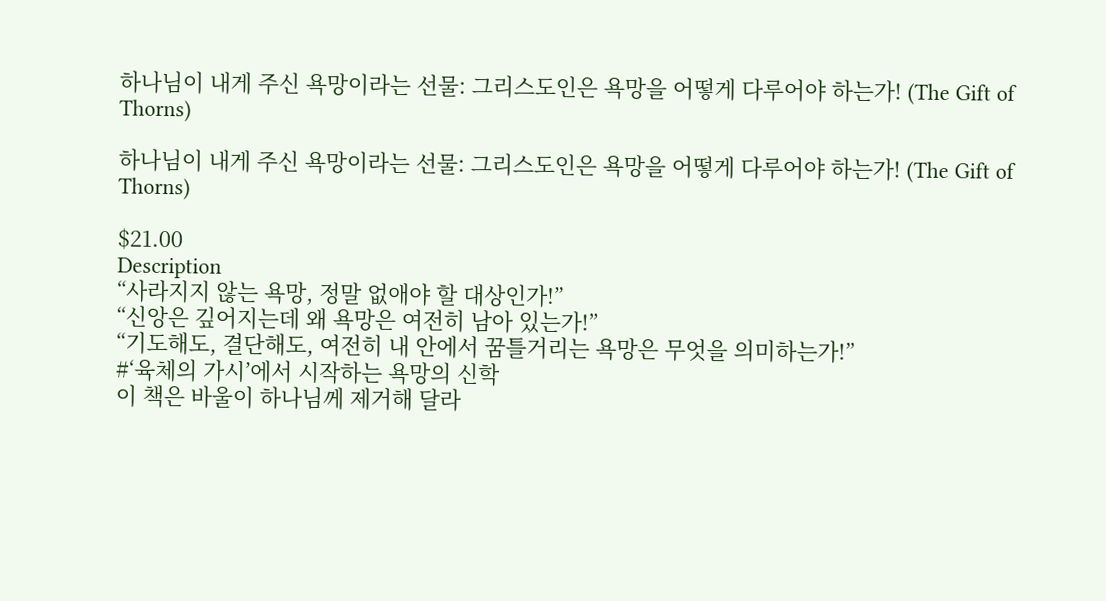하나님이 내게 주신 욕망이라는 선물: 그리스도인은 욕망을 어떻게 다루어야 하는가! (The Gift of Thorns)

하나님이 내게 주신 욕망이라는 선물: 그리스도인은 욕망을 어떻게 다루어야 하는가! (The Gift of Thorns)

$21.00
Description
“사라지지 않는 욕망, 정말 없애야 할 대상인가!”
“신앙은 깊어지는데 왜 욕망은 여전히 남아 있는가!”
“기도해도, 결단해도, 여전히 내 안에서 꿈틀거리는 욕망은 무엇을 의미하는가!”
#‘육체의 가시’에서 시작하는 욕망의 신학
이 책은 바울이 하나님께 제거해 달라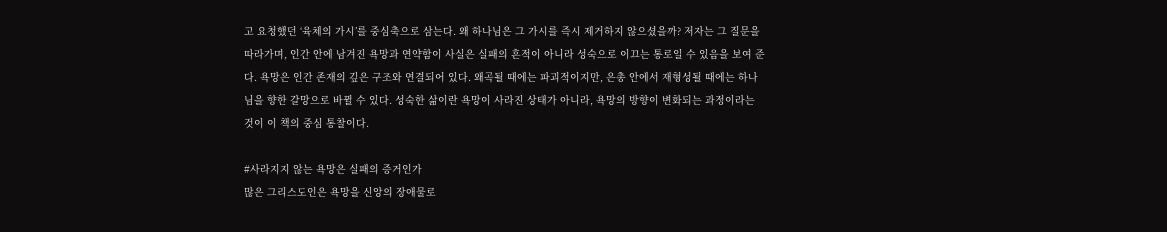고 요청했던 ‘육체의 가시’를 중심축으로 삼는다. 왜 하나님은 그 가시를 즉시 제거하지 않으셨을까? 저자는 그 질문을 따라가며, 인간 안에 남겨진 욕망과 연약함이 사실은 실패의 흔적이 아니라 성숙으로 이끄는 통로일 수 있음을 보여 준다. 욕망은 인간 존재의 깊은 구조와 연결되어 있다. 왜곡될 때에는 파괴적이지만, 은총 안에서 재형성될 때에는 하나님을 향한 갈망으로 바뀔 수 있다. 성숙한 삶이란 욕망이 사라진 상태가 아니라, 욕망의 방향이 변화되는 과정이라는 것이 이 책의 중심 통찰이다.

#사라지지 않는 욕망은 실패의 증거인가
많은 그리스도인은 욕망을 신앙의 장애물로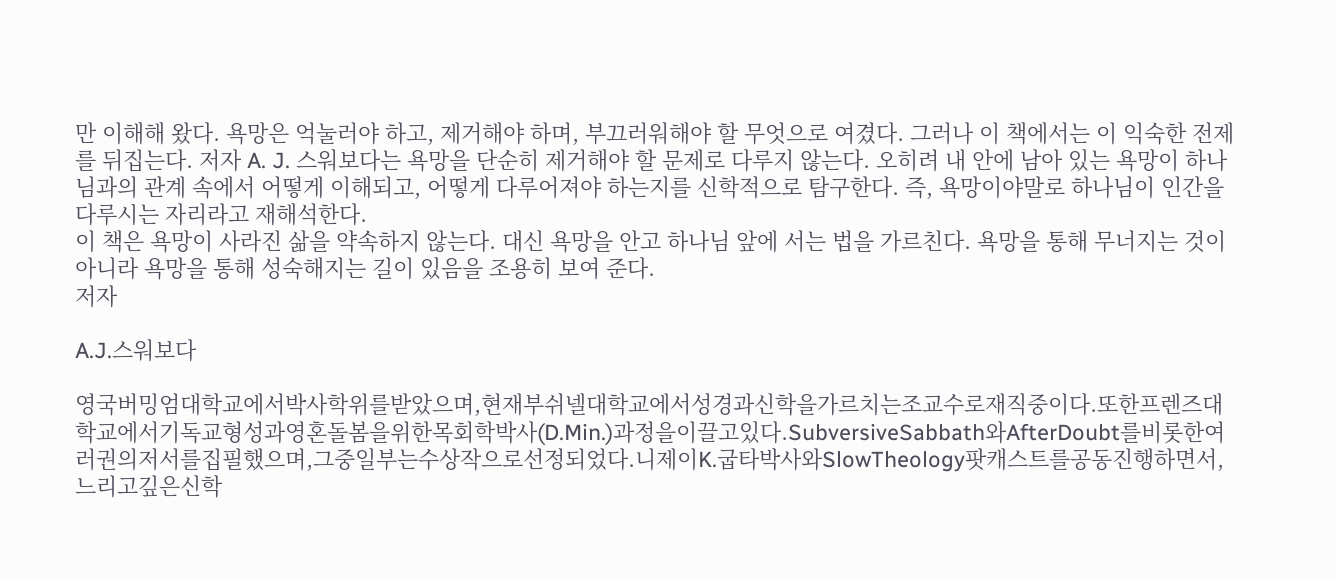만 이해해 왔다. 욕망은 억눌러야 하고, 제거해야 하며, 부끄러워해야 할 무엇으로 여겼다. 그러나 이 책에서는 이 익숙한 전제를 뒤집는다. 저자 A. J. 스워보다는 욕망을 단순히 제거해야 할 문제로 다루지 않는다. 오히려 내 안에 남아 있는 욕망이 하나님과의 관계 속에서 어떻게 이해되고, 어떻게 다루어져야 하는지를 신학적으로 탐구한다. 즉, 욕망이야말로 하나님이 인간을 다루시는 자리라고 재해석한다.
이 책은 욕망이 사라진 삶을 약속하지 않는다. 대신 욕망을 안고 하나님 앞에 서는 법을 가르친다. 욕망을 통해 무너지는 것이 아니라 욕망을 통해 성숙해지는 길이 있음을 조용히 보여 준다.
저자

A.J.스워보다

영국버밍엄대학교에서박사학위를받았으며,현재부쉬넬대학교에서성경과신학을가르치는조교수로재직중이다.또한프렌즈대학교에서기독교형성과영혼돌봄을위한목회학박사(D.Min.)과정을이끌고있다.SubversiveSabbath와AfterDoubt를비롯한여러권의저서를집필했으며,그중일부는수상작으로선정되었다.니제이K.굽타박사와SlowTheology팟캐스트를공동진행하면서,느리고깊은신학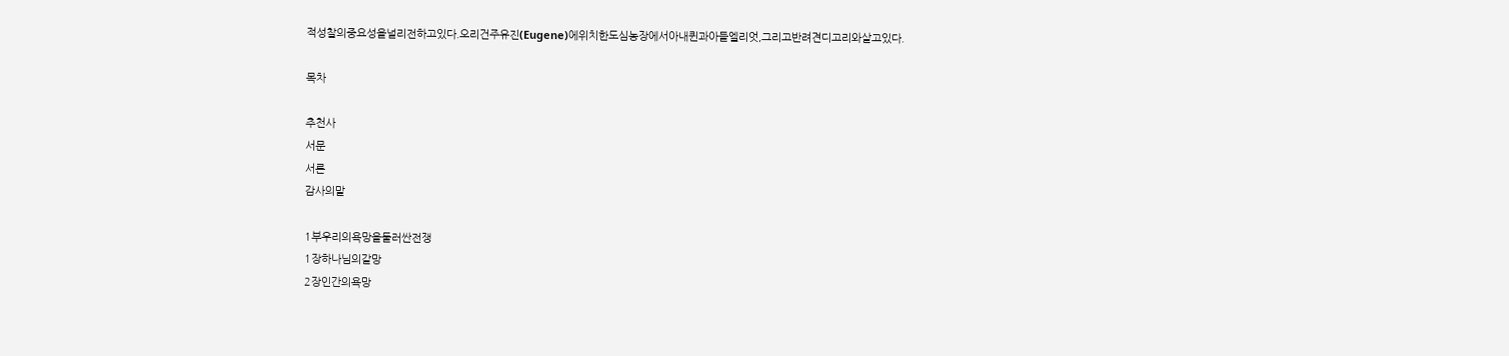적성찰의중요성을널리전하고있다.오리건주유진(Eugene)에위치한도심농장에서아내퀸과아들엘리엇,그리고반려견디고리와살고있다.

목차

추천사
서문
서론
감사의말

1부우리의욕망을둘러싼전쟁
1장하나님의갈망
2장인간의욕망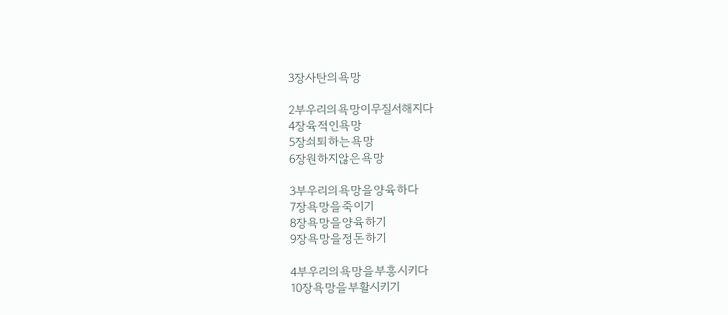3장사탄의욕망

2부우리의욕망이무질서해지다
4장육적인욕망
5장쇠퇴하는욕망
6장원하지않은욕망

3부우리의욕망을양육하다
7장욕망을죽이기
8장욕망을양육하기
9장욕망을정돈하기

4부우리의욕망을부흥시키다
10장욕망을부활시키기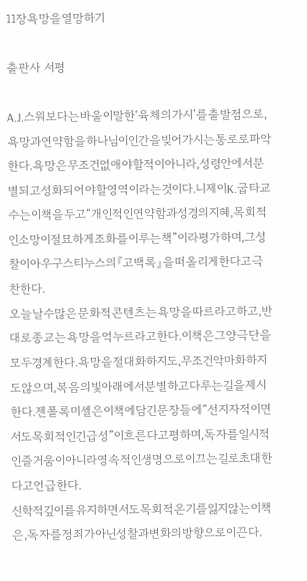11장욕망을열망하기

출판사 서평

A.J.스워보다는바울이말한‘육체의가시’를출발점으로,욕망과연약함을하나님이인간을빚어가시는통로로파악한다.욕망은무조건없애야할적이아니라,성령안에서분별되고성화되어야할영역이라는것이다.니제이K.굽타교수는이책을두고“개인적인연약함과성경의지혜,목회적인소망이절묘하게조화를이루는책”이라평가하며,그성찰이아우구스티누스의『고백록』을떠올리게한다고극찬한다.
오늘날수많은문화적콘텐츠는욕망을따르라고하고,반대로종교는욕망을억누르라고한다.이책은그양극단을모두경계한다.욕망을절대화하지도,무조건악마화하지도않으며,복음의빛아래에서분별하고다루는길을제시한다.젠폴록미셸은이책에담긴문장들에“선지자적이면서도목회적인긴급성”이흐른다고평하며,독자를일시적인즐거움이아니라영속적인생명으로이끄는길로초대한다고언급한다.
신학적깊이를유지하면서도목회적온기를잃지않는이책은,독자를정죄가아닌성찰과변화의방향으로이끈다.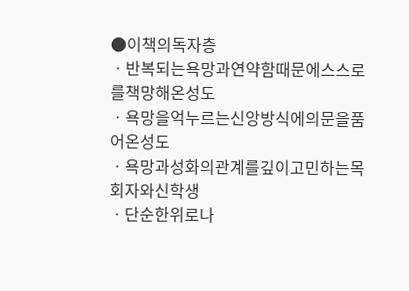●이책의독자층
ㆍ반복되는욕망과연약함때문에스스로를책망해온성도
ㆍ욕망을억누르는신앙방식에의문을품어온성도
ㆍ욕망과성화의관계를깊이고민하는목회자와신학생
ㆍ단순한위로나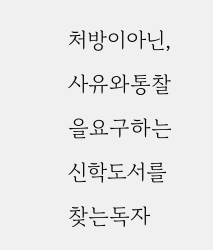처방이아닌,사유와통찰을요구하는신학도서를찾는독자